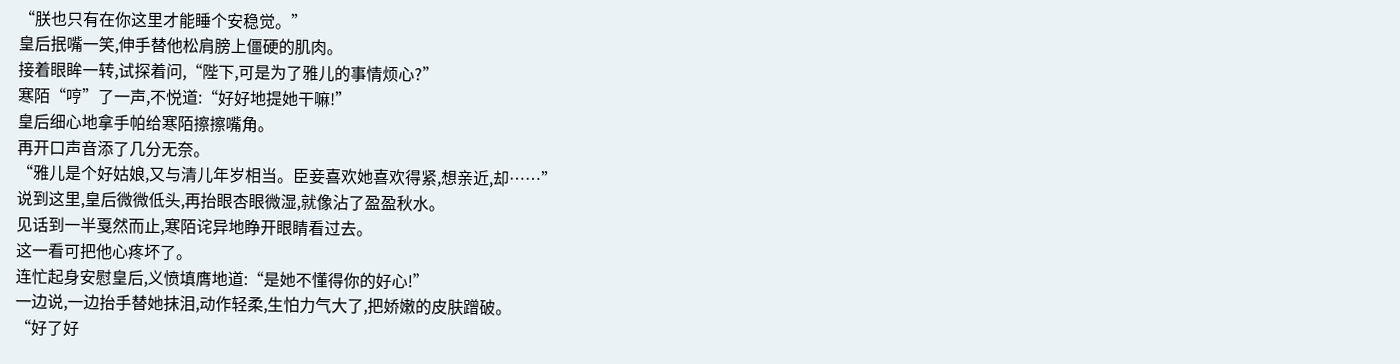“朕也只有在你这里才能睡个安稳觉。”
皇后抿嘴一笑,伸手替他松肩膀上僵硬的肌肉。
接着眼眸一转,试探着问,“陛下,可是为了雅儿的事情烦心?”
寒陌“哼”了一声,不悦道:“好好地提她干嘛!”
皇后细心地拿手帕给寒陌擦擦嘴角。
再开口声音添了几分无奈。
“雅儿是个好姑娘,又与清儿年岁相当。臣妾喜欢她喜欢得紧,想亲近,却……”
说到这里,皇后微微低头,再抬眼杏眼微湿,就像沾了盈盈秋水。
见话到一半戛然而止,寒陌诧异地睁开眼睛看过去。
这一看可把他心疼坏了。
连忙起身安慰皇后,义愤填膺地道:“是她不懂得你的好心!”
一边说,一边抬手替她抹泪,动作轻柔,生怕力气大了,把娇嫩的皮肤蹭破。
“好了好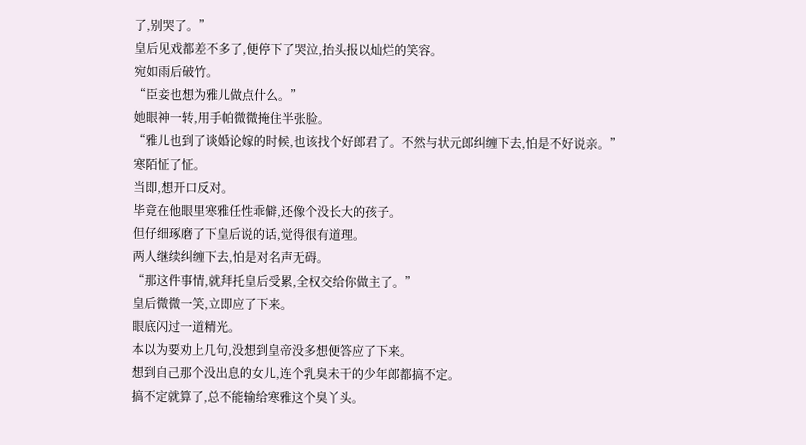了,别哭了。”
皇后见戏都差不多了,便停下了哭泣,抬头报以灿烂的笑容。
宛如雨后破竹。
“臣妾也想为雅儿做点什么。”
她眼神一转,用手帕微微掩住半张脸。
“雅儿也到了谈婚论嫁的时候,也该找个好郎君了。不然与状元郎纠缠下去,怕是不好说亲。”
寒陌怔了怔。
当即,想开口反对。
毕竟在他眼里寒雅任性乖僻,还像个没长大的孩子。
但仔细琢磨了下皇后说的话,觉得很有道理。
两人继续纠缠下去,怕是对名声无碍。
“那这件事情,就拜托皇后受累,全权交给你做主了。”
皇后微微一笑,立即应了下来。
眼底闪过一道精光。
本以为要劝上几句,没想到皇帝没多想便答应了下来。
想到自己那个没出息的女儿,连个乳臭未干的少年郎都搞不定。
搞不定就算了,总不能输给寒雅这个臭丫头。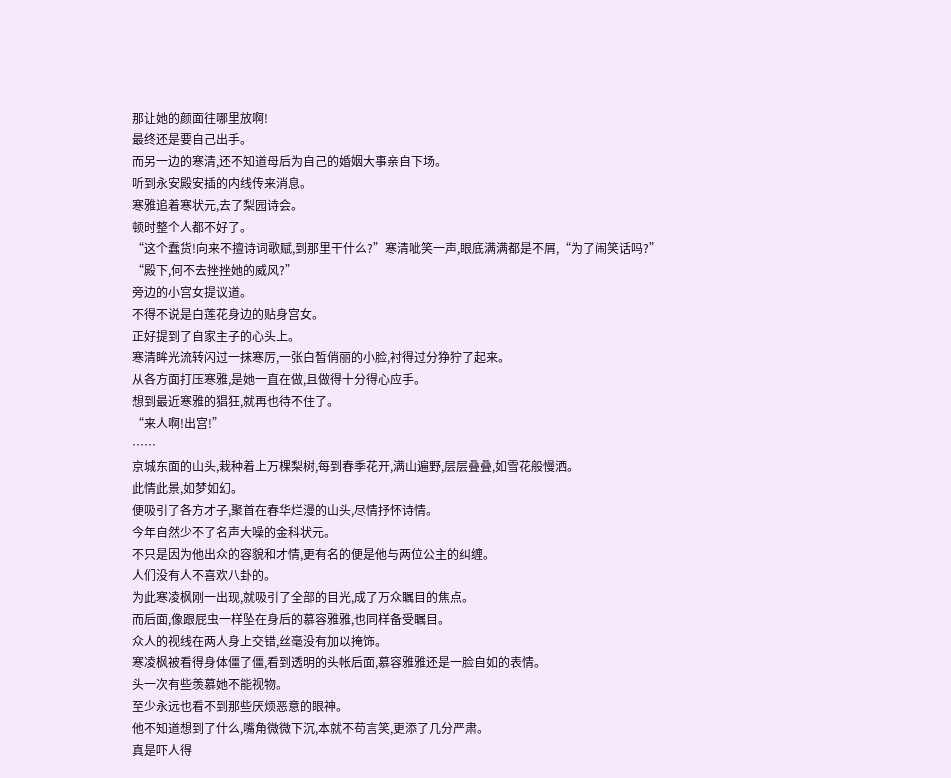那让她的颜面往哪里放啊!
最终还是要自己出手。
而另一边的寒清,还不知道母后为自己的婚姻大事亲自下场。
听到永安殿安插的内线传来消息。
寒雅追着寒状元,去了梨园诗会。
顿时整个人都不好了。
“这个蠢货!向来不擅诗词歌赋,到那里干什么?”寒清呲笑一声,眼底满满都是不屑,“为了闹笑话吗?”
“殿下,何不去挫挫她的威风?”
旁边的小宫女提议道。
不得不说是白莲花身边的贴身宫女。
正好提到了自家主子的心头上。
寒清眸光流转闪过一抹寒厉,一张白皙俏丽的小脸,衬得过分狰狞了起来。
从各方面打压寒雅,是她一直在做,且做得十分得心应手。
想到最近寒雅的猖狂,就再也待不住了。
“来人啊!出宫!”
……
京城东面的山头,栽种着上万棵梨树,每到春季花开,满山遍野,层层叠叠,如雪花般慢洒。
此情此景,如梦如幻。
便吸引了各方才子,聚首在春华烂漫的山头,尽情抒怀诗情。
今年自然少不了名声大噪的金科状元。
不只是因为他出众的容貌和才情,更有名的便是他与两位公主的纠缠。
人们没有人不喜欢八卦的。
为此寒凌枫刚一出现,就吸引了全部的目光,成了万众瞩目的焦点。
而后面,像跟屁虫一样坠在身后的慕容雅雅,也同样备受瞩目。
众人的视线在两人身上交错,丝毫没有加以掩饰。
寒凌枫被看得身体僵了僵,看到透明的头帐后面,慕容雅雅还是一脸自如的表情。
头一次有些羡慕她不能视物。
至少永远也看不到那些厌烦恶意的眼神。
他不知道想到了什么,嘴角微微下沉,本就不苟言笑,更添了几分严肃。
真是吓人得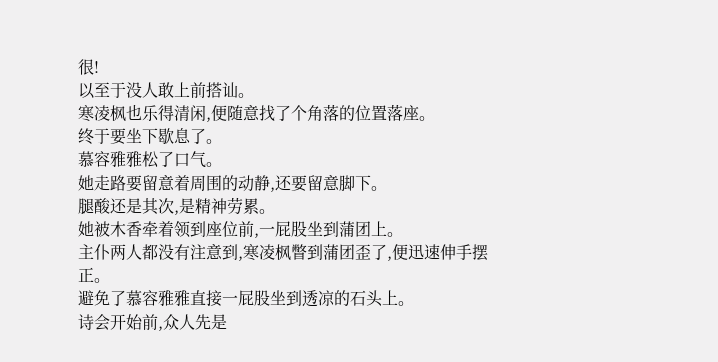很!
以至于没人敢上前搭讪。
寒凌枫也乐得清闲,便随意找了个角落的位置落座。
终于要坐下歇息了。
慕容雅雅松了口气。
她走路要留意着周围的动静,还要留意脚下。
腿酸还是其次,是精神劳累。
她被木香牵着领到座位前,一屁股坐到蒲团上。
主仆两人都没有注意到,寒凌枫瞥到蒲团歪了,便迅速伸手摆正。
避免了慕容雅雅直接一屁股坐到透凉的石头上。
诗会开始前,众人先是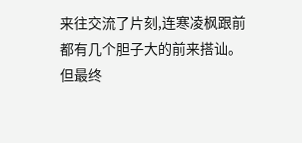来往交流了片刻,连寒凌枫跟前都有几个胆子大的前来搭讪。
但最终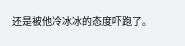还是被他冷冰冰的态度吓跑了。